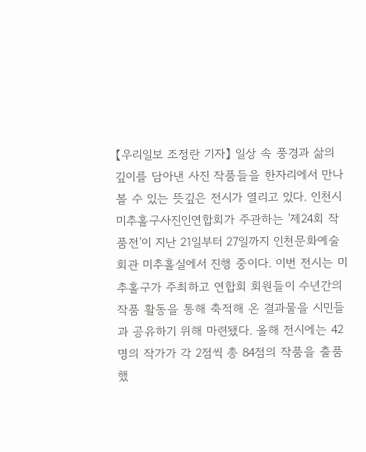【우리일보 조정란 기자】 일상 속 풍경과 삶의 깊이를 담아낸 사진 작품들을 한자리에서 만나볼 수 있는 뜻깊은 전시가 열리고 있다. 인천시 미추홀구사진인연합회가 주관하는 '제24회 작품전'이 지난 21일부터 27일까지 인천문화예술회관 미추홀실에서 진행 중이다. 이번 전시는 미추홀구가 주최하고 연합회 회원들이 수년간의 작품 활동을 통해 축적해 온 결과물을 시민들과 공유하기 위해 마련됐다. 올해 전시에는 42명의 작가가 각 2점씩 총 84점의 작품을 출품했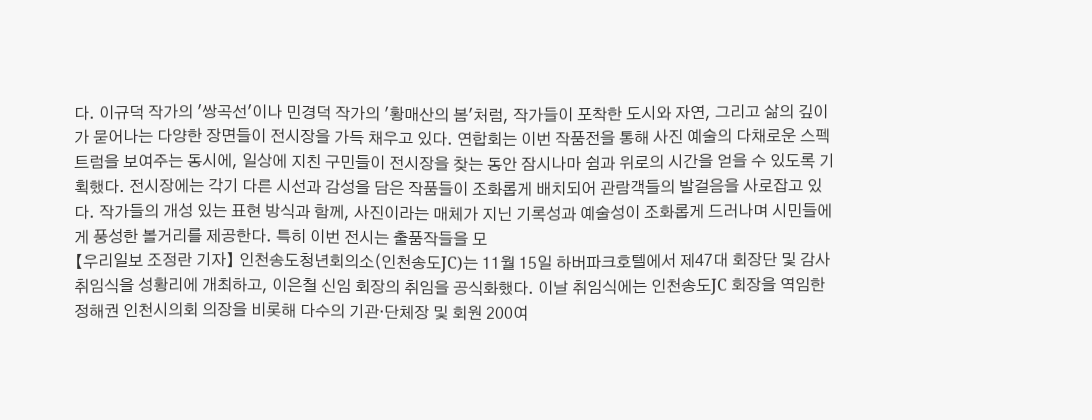다. 이규덕 작가의 '쌍곡선'이나 민경덕 작가의 '황매산의 봄'처럼, 작가들이 포착한 도시와 자연, 그리고 삶의 깊이가 묻어나는 다양한 장면들이 전시장을 가득 채우고 있다. 연합회는 이번 작품전을 통해 사진 예술의 다채로운 스펙트럼을 보여주는 동시에, 일상에 지친 구민들이 전시장을 찾는 동안 잠시나마 쉼과 위로의 시간을 얻을 수 있도록 기획했다. 전시장에는 각기 다른 시선과 감성을 담은 작품들이 조화롭게 배치되어 관람객들의 발걸음을 사로잡고 있다. 작가들의 개성 있는 표현 방식과 함께, 사진이라는 매체가 지닌 기록성과 예술성이 조화롭게 드러나며 시민들에게 풍성한 볼거리를 제공한다. 특히 이번 전시는 출품작들을 모
【우리일보 조정란 기자】 인천송도청년회의소(인천송도JC)는 11월 15일 하버파크호텔에서 제47대 회장단 및 감사 취임식을 성황리에 개최하고, 이은철 신임 회장의 취임을 공식화했다. 이날 취임식에는 인천송도JC 회장을 역임한 정해권 인천시의회 의장을 비롯해 다수의 기관·단체장 및 회원 200여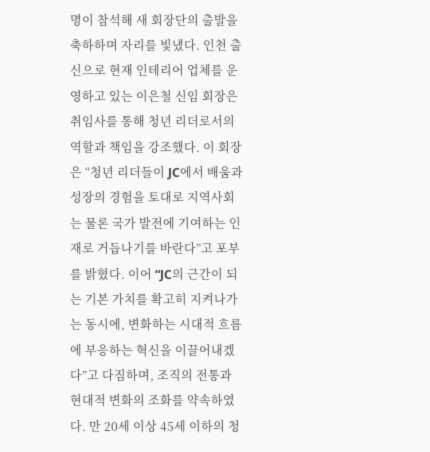명이 참석해 새 회장단의 출발을 축하하며 자리를 빛냈다. 인천 출신으로 현재 인테리어 업체를 운영하고 있는 이은철 신임 회장은 취임사를 통해 청년 리더로서의 역할과 책임을 강조했다. 이 회장은 “청년 리더들이 JC에서 배움과 성장의 경험을 토대로 지역사회는 물론 국가 발전에 기여하는 인재로 거듭나기를 바란다”고 포부를 밝혔다. 이어 “JC의 근간이 되는 기본 가치를 확고히 지켜나가는 동시에, 변화하는 시대적 흐름에 부응하는 혁신을 이끌어내겠다”고 다짐하며, 조직의 전통과 현대적 변화의 조화를 약속하였다. 만 20세 이상 45세 이하의 청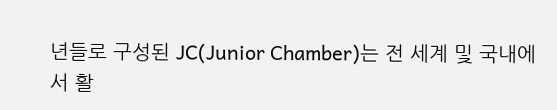년들로 구성된 JC(Junior Chamber)는 전 세계 및 국내에서 활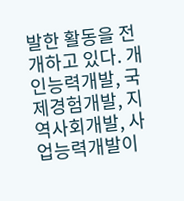발한 활동을 전개하고 있다. 개인능력개발, 국제경험개발, 지역사회개발, 사업능력개발이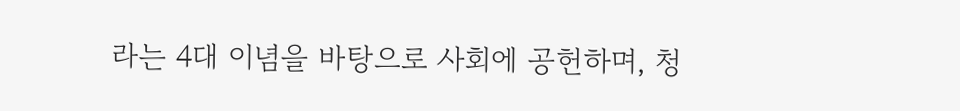라는 4대 이념을 바탕으로 사회에 공헌하며, 청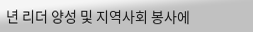년 리더 양성 및 지역사회 봉사에